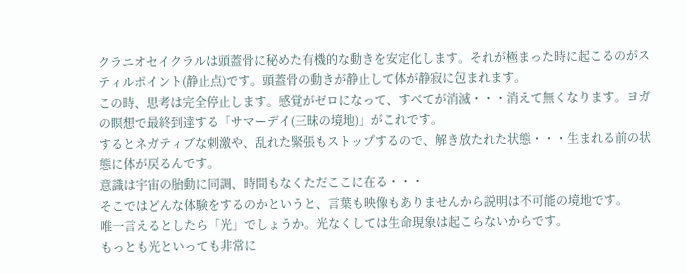クラニオセイクラルは頭蓋骨に秘めた有機的な動きを安定化します。それが極まった時に起こるのがスティルポイント(静止点)です。頭蓋骨の動きが静止して体が静寂に包まれます。
この時、思考は完全停止します。感覚がゼロになって、すべてが消滅・・・消えて無くなります。ヨガの瞑想で最終到達する「サマーデイ(三昧の境地)」がこれです。
するとネガティブな刺激や、乱れた緊張もストップするので、解き放たれた状態・・・生まれる前の状態に体が戻るんです。
意識は宇宙の胎動に同調、時間もなくただここに在る・・・
そこではどんな体験をするのかというと、言葉も映像もありませんから説明は不可能の境地です。
唯一言えるとしたら「光」でしょうか。光なくしては生命現象は起こらないからです。
もっとも光といっても非常に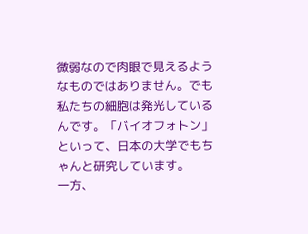微弱なので肉眼で見えるようなものではありません。でも私たちの細胞は発光しているんです。「バイオフォトン」といって、日本の大学でもちゃんと研究しています。
一方、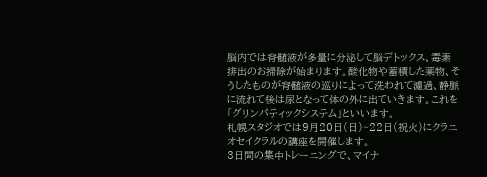脳内では脊髄液が多量に分泌して脳デトックス、毒素排出のお掃除が始まります。酸化物や蓄積した薬物、そうしたものが脊髄液の巡りによって洗われて濾過、静脈に流れて後は尿となって体の外に出ていきます。これを「グリンパティックシステム」といいます。
札幌スタジオでは9月20日(日)~22日(祝火)にクラニオセイクラルの講座を開催します。
3日間の集中トレーニングで、マイナ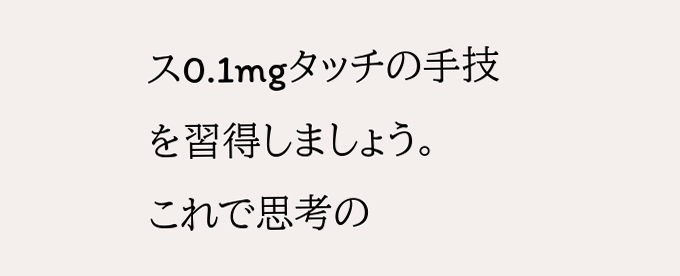ス0.1mgタッチの手技を習得しましょう。
これで思考の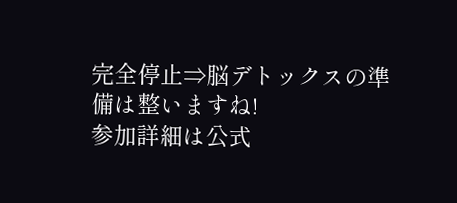完全停止⇒脳デトックスの準備は整いますね!
参加詳細は公式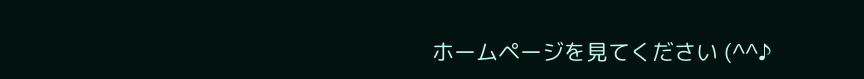ホームページを見てください (^^♪